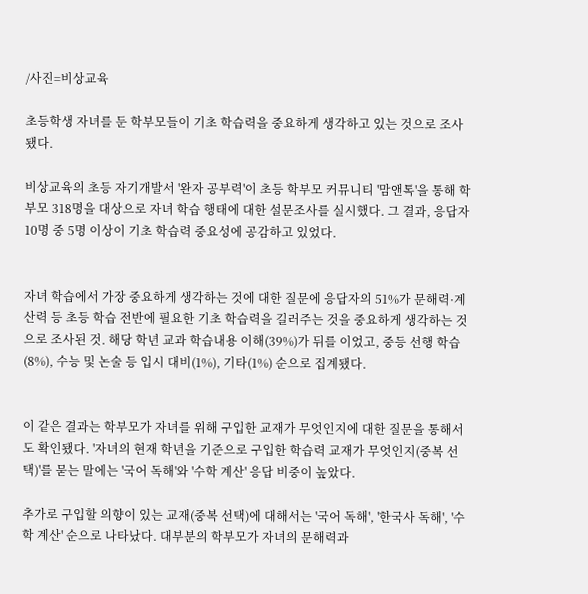/사진=비상교육

초등학생 자녀를 둔 학부모들이 기초 학습력을 중요하게 생각하고 있는 것으로 조사됐다.

비상교육의 초등 자기개발서 '완자 공부력'이 초등 학부모 커뮤니티 '맘앤톡'을 통해 학부모 318명을 대상으로 자녀 학습 행태에 대한 설문조사를 실시했다. 그 결과, 응답자 10명 중 5명 이상이 기초 학습력 중요성에 공감하고 있었다.


자녀 학습에서 가장 중요하게 생각하는 것에 대한 질문에 응답자의 51%가 문해력·계산력 등 초등 학습 전반에 필요한 기초 학습력을 길러주는 것을 중요하게 생각하는 것으로 조사된 것. 해당 학년 교과 학습내용 이해(39%)가 뒤를 이었고, 중등 선행 학습(8%), 수능 및 논술 등 입시 대비(1%), 기타(1%) 순으로 집계됐다.


이 같은 결과는 학부모가 자녀를 위해 구입한 교재가 무엇인지에 대한 질문을 통해서도 확인됐다. '자녀의 현재 학년을 기준으로 구입한 학습력 교재가 무엇인지(중복 선택)'를 묻는 말에는 '국어 독해'와 '수학 계산' 응답 비중이 높았다.

추가로 구입할 의향이 있는 교재(중복 선택)에 대해서는 '국어 독해', '한국사 독해', '수학 계산' 순으로 나타났다. 대부분의 학부모가 자녀의 문해력과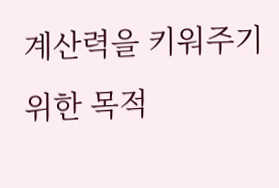계산력을 키워주기 위한 목적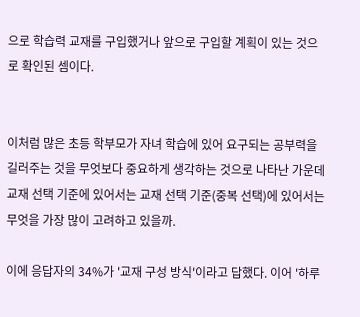으로 학습력 교재를 구입했거나 앞으로 구입할 계획이 있는 것으로 확인된 셈이다.


이처럼 많은 초등 학부모가 자녀 학습에 있어 요구되는 공부력을 길러주는 것을 무엇보다 중요하게 생각하는 것으로 나타난 가운데 교재 선택 기준에 있어서는 교재 선택 기준(중복 선택)에 있어서는 무엇을 가장 많이 고려하고 있을까.

이에 응답자의 34%가 '교재 구성 방식'이라고 답했다. 이어 '하루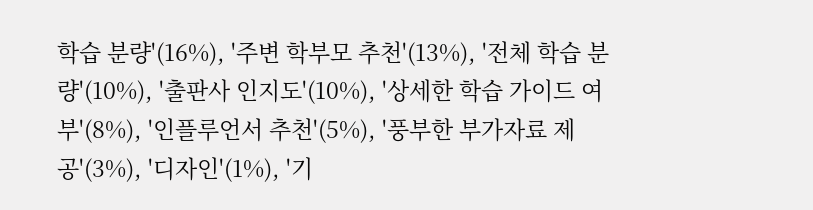학습 분량'(16%), '주변 학부모 추천'(13%), '전체 학습 분량'(10%), '출판사 인지도'(10%), '상세한 학습 가이드 여부'(8%), '인플루언서 추천'(5%), '풍부한 부가자료 제공'(3%), '디자인'(1%), '기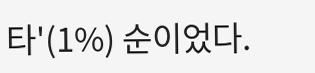타'(1%) 순이었다.